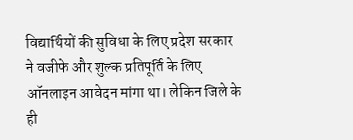विद्यार्थियों की सुविधा के लिए प्रदेश सरकार ने वजीफे और शुल्क प्रतिपूर्ति के लिए ऑनलाइन आवेदन मांगा था। लेकिन जिले के ही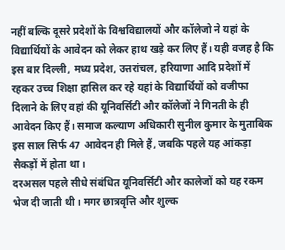नहीं बल्कि दूसरे प्रदेशों के विश्वविद्यालयों और कॉलेजो ने यहां के विद्यार्थियों के आवेदन को लेकर हाथ खड़े कर लिए हैं। यही वजह है कि इस बार दिल्ली, मध्य प्रदेश, उत्तरांचल, हरियाणा आदि प्रदेशों में रहकर उच्च शिक्षा हासिल कर रहे यहां के विद्यार्थियों को वजीफा दिलाने के लिए वहां की यूनिवर्सिटी और कॉलेजों ने गिनती के ही आवेदन किए हैं। समाज कल्याण अधिकारी सुनील कुमार के मुताबिक इस साल सिर्फ 47 आवेदन ही मिले हैं, जबकि पहले यह आंकड़ा सैकड़ों में होता था।
दरअसल पहले सीधे संबंधित यूनिवर्सिटी और कालेजों को यह रकम भेज दी जाती थी। मगर छात्रवृत्ति और शुल्क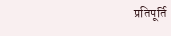प्रतिपूर्ति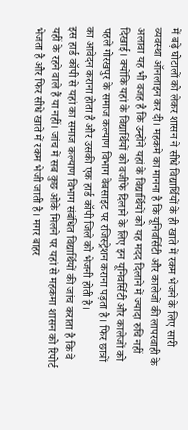में बढ़े घोटालों को लेकर शासन ने सीधे विद्यार्थियों के ही खाते में रकम भेजने के लिए सारी व्यवस्था ऑनलाइन कर दी। महकमे का मानना है कि यूनिवर्सिटी और कालेजों की लापरवाही के अलावा यह भी वजह है कि उन्होंने यहां के विद्यार्थियों को यह मदद दिलाने में ज्यादा रुचि नहीं दिखाई। क्योंकि यहां के विद्यार्थियों को वजीफे दिलाने के लिए इन यूनिवर्सिटी और कालेजों को पहले गोरखपुर के समाज कल्याण विभाग वेबसाइट पर रजिस्ट्रेशन कराना पड़ता है। फिर छात्रों का आवेदन कराना होता है और उसकी एक हार्ड कॉपी जिले को भेजनी होती है।
इस हार्ड कॉपी से यहां का समाज कल्याण विभाग संबंधित विद्यार्थियों की जांच कराता है कि वे यहीं के रहने वाले हैं या नहीं। जांच में सब कुछ ओके मिलने पर यहां से महकमा शासन को रिपोर्ट भेजता है और फिर सीधे खाते में रकम भेजी जाती है। मगर बाहर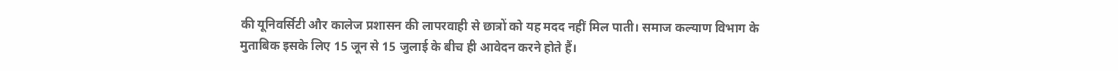की यूनिवर्सिटी और कालेज प्रशासन की लापरवाही से छात्रों को यह मदद नहीं मिल पाती। समाज कल्याण विभाग के मुताबिक इसके लिए 15 जून से 15 जुलाई के बीच ही आवेदन करने होते हैं।